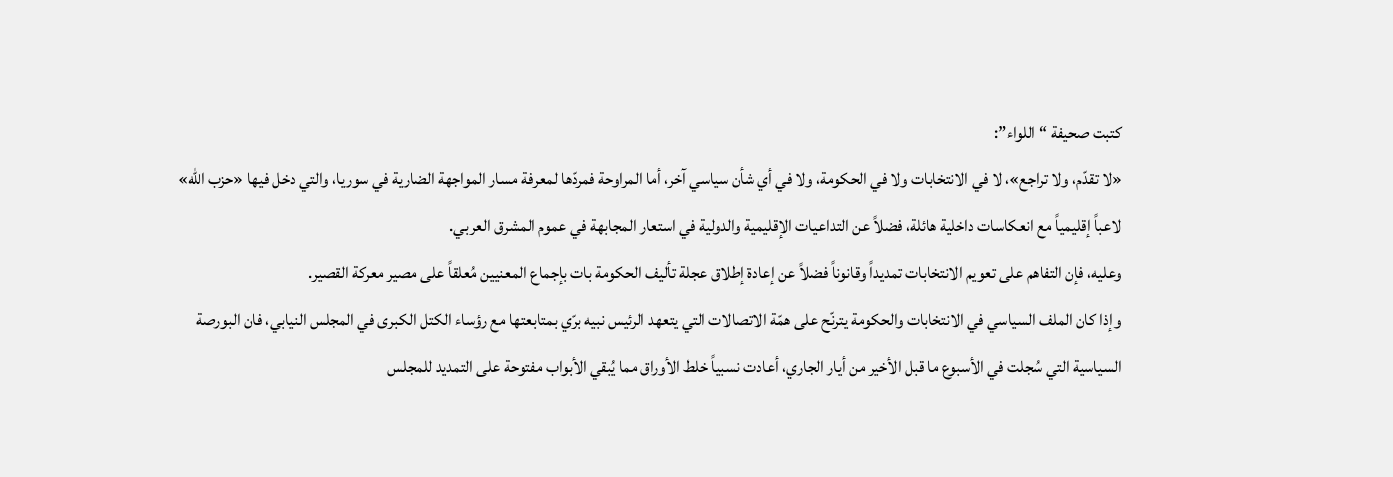كتبت صحيفة “اللواء”:
«لا تقدّم، ولا تراجع»، لا في الانتخابات ولا في الحكومة، ولا في أي شأن سياسي آخر، أما المراوحة فمردّها لمعرفة مسار المواجهة الضارية في سوريا، والتي دخل فيها «حزب الله» لاعباً إقليمياً مع انعكاسات داخلية هائلة، فضلاً عن التداعيات الإقليمية والدولية في استعار المجابهة في عموم المشرق العربي.
وعليه، فإن التفاهم على تعويم الانتخابات تمديداً وقانوناً فضلاً عن إعادة إطلاق عجلة تأليف الحكومة بات بإجماع المعنيين مُعلقاً على مصير معركة القصير.
وإذا كان الملف السياسي في الانتخابات والحكومة يترنّح على همّة الاتصالات التي يتعهد الرئيس نبيه برّي بمتابعتها مع رؤساء الكتل الكبرى في المجلس النيابي، فان البورصة السياسية التي سُجلت في الأسبوع ما قبل الأخير من أيار الجاري، أعادت نسبياً خلط الأوراق مما يُبقي الأبواب مفتوحة على التمديد للمجلس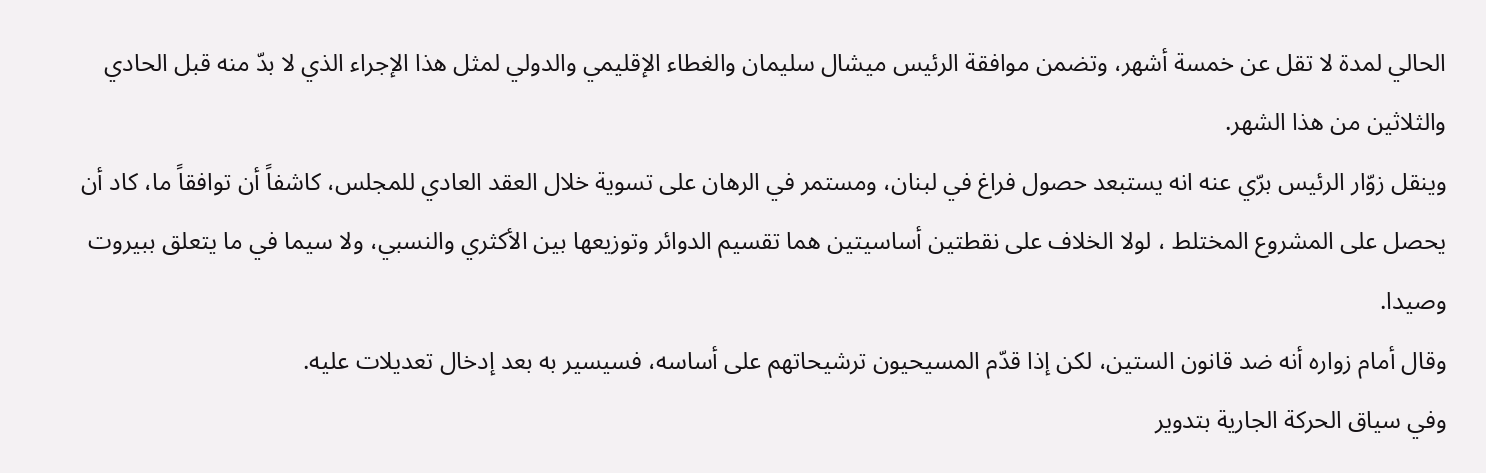الحالي لمدة لا تقل عن خمسة أشهر، وتضمن موافقة الرئيس ميشال سليمان والغطاء الإقليمي والدولي لمثل هذا الإجراء الذي لا بدّ منه قبل الحادي والثلاثين من هذا الشهر.
وينقل زوّار الرئيس برّي عنه انه يستبعد حصول فراغ في لبنان، ومستمر في الرهان على تسوية خلال العقد العادي للمجلس، كاشفاً أن توافقاً ما، كاد أن يحصل على المشروع المختلط ، لولا الخلاف على نقطتين أساسيتين هما تقسيم الدوائر وتوزيعها بين الأكثري والنسبي، ولا سيما في ما يتعلق ببيروت وصيدا.
وقال أمام زواره أنه ضد قانون الستين، لكن إذا قدّم المسيحيون ترشيحاتهم على أساسه، فسيسير به بعد إدخال تعديلات عليه.
وفي سياق الحركة الجارية بتدوير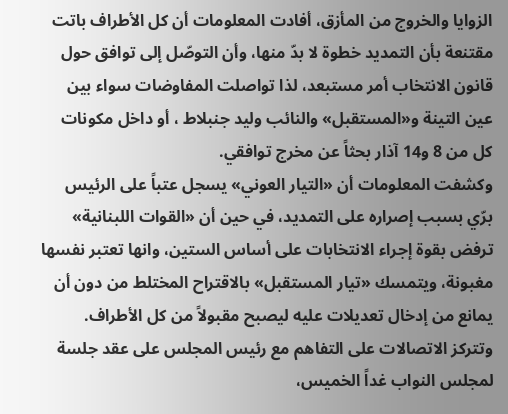الزوايا والخروج من المأزق، أفادت المعلومات أن كل الأطراف باتت مقتنعة بأن التمديد خطوة لا بدّ منها، وأن التوصّل إلى توافق حول قانون الانتخاب أمر مستبعد، لذا تواصلت المفاوضات سواء بين عين التينة و«المستقبل» والنائب وليد جنبلاط ، أو داخل مكونات كل من 8 و14 آذار بحثاً عن مخرج توافقي.
وكشفت المعلومات أن «التيار العوني» يسجل عتباً على الرئيس برّي بسبب إصراره على التمديد، في حين أن «القوات اللبنانية» ترفض بقوة إجراء الانتخابات على أساس الستين، وانها تعتبر نفسها مغبونة، ويتمسك «تيار المستقبل» بالاقتراح المختلط من دون أن يمانع من إدخال تعديلات عليه ليصبح مقبولاً من كل الأطراف.
وتتركز الاتصالات على التفاهم مع رئيس المجلس على عقد جلسة لمجلس النواب غداً الخميس،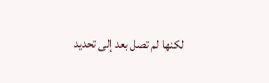لكنها لم تصل بعد إلى تحديد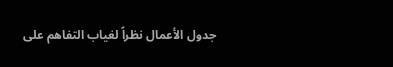جدول الأعمال نظراً لغياب التفاهم على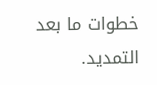خطوات ما بعد التمديد.